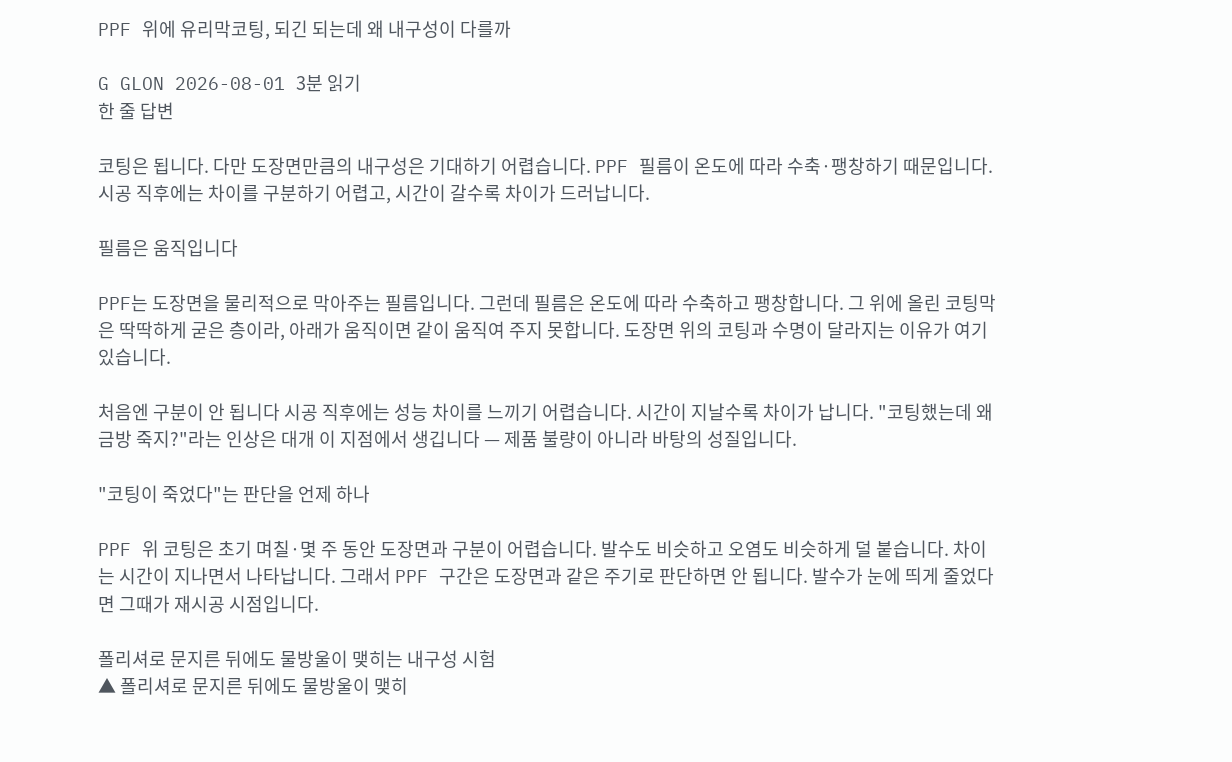PPF 위에 유리막코팅, 되긴 되는데 왜 내구성이 다를까

G GLON 2026-08-01 3분 읽기
한 줄 답변

코팅은 됩니다. 다만 도장면만큼의 내구성은 기대하기 어렵습니다. PPF 필름이 온도에 따라 수축·팽창하기 때문입니다. 시공 직후에는 차이를 구분하기 어렵고, 시간이 갈수록 차이가 드러납니다.

필름은 움직입니다

PPF는 도장면을 물리적으로 막아주는 필름입니다. 그런데 필름은 온도에 따라 수축하고 팽창합니다. 그 위에 올린 코팅막은 딱딱하게 굳은 층이라, 아래가 움직이면 같이 움직여 주지 못합니다. 도장면 위의 코팅과 수명이 달라지는 이유가 여기 있습니다.

처음엔 구분이 안 됩니다 시공 직후에는 성능 차이를 느끼기 어렵습니다. 시간이 지날수록 차이가 납니다. "코팅했는데 왜 금방 죽지?"라는 인상은 대개 이 지점에서 생깁니다 — 제품 불량이 아니라 바탕의 성질입니다.

"코팅이 죽었다"는 판단을 언제 하나

PPF 위 코팅은 초기 며칠·몇 주 동안 도장면과 구분이 어렵습니다. 발수도 비슷하고 오염도 비슷하게 덜 붙습니다. 차이는 시간이 지나면서 나타납니다. 그래서 PPF 구간은 도장면과 같은 주기로 판단하면 안 됩니다. 발수가 눈에 띄게 줄었다면 그때가 재시공 시점입니다.

폴리셔로 문지른 뒤에도 물방울이 맺히는 내구성 시험
▲ 폴리셔로 문지른 뒤에도 물방울이 맺히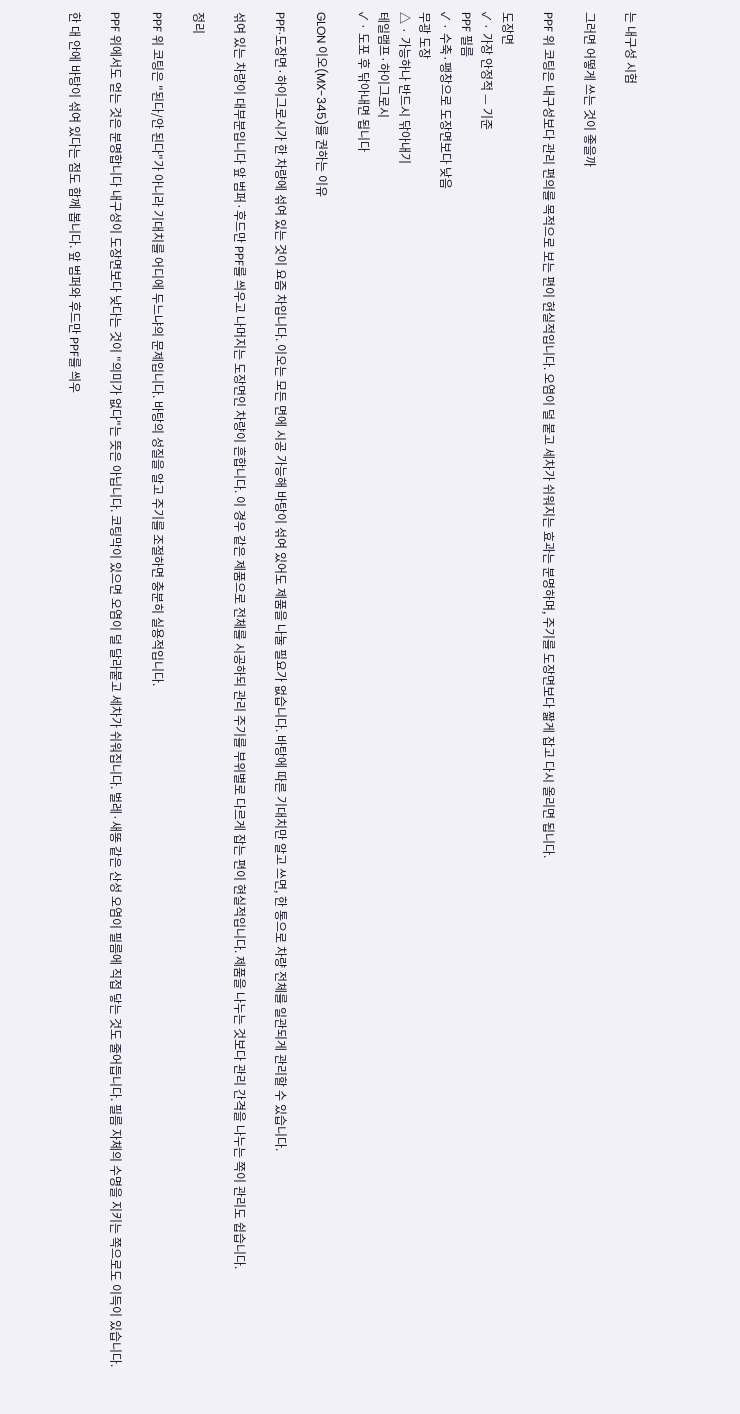는 내구성 시험

그러면 어떻게 쓰는 것이 좋을까

PPF 위 코팅은 내구성보다 관리 편의를 목적으로 보는 편이 현실적입니다. 오염이 덜 붙고 세차가 쉬워지는 효과는 분명하며, 주기를 도장면보다 짧게 잡고 다시 올리면 됩니다.

도장면
✓ · 가장 안정적 — 기준
PPF 필름
✓ · 수축·팽창으로 도장면보다 낮음
무광 도장
△ · 가능하나 반드시 닦아내기
테일램프·하이그로시
✓ · 도포 후 닦아내면 됩니다

GLON 이오(MX-345)를 권하는 이유

PPF·도장면·하이그로시가 한 차량에 섞여 있는 것이 요즘 차입니다. 이오는 모든 면에 시공 가능해 바탕이 섞여 있어도 제품을 나눌 필요가 없습니다. 바탕에 따른 기대치만 알고 쓰면, 한 통으로 차량 전체를 일관되게 관리할 수 있습니다.

섞여 있는 차량이 대부분입니다 앞 범퍼·후드만 PPF를 씌우고 나머지는 도장면인 차량이 흔합니다. 이 경우 같은 제품으로 전체를 시공하되 관리 주기를 부위별로 다르게 잡는 편이 현실적입니다. 제품을 나누는 것보다 관리 간격을 나누는 쪽이 관리도 쉽습니다.

정리

PPF 위 코팅은 "된다/안 된다"가 아니라 기대치를 어디에 두느냐의 문제입니다. 바탕의 성질을 알고 주기를 조절하면 충분히 실용적입니다.

PPF 위에서도 얻는 것은 분명합니다 내구성이 도장면보다 낮다는 것이 "의미가 없다"는 뜻은 아닙니다. 코팅막이 있으면 오염이 덜 달라붙고 세차가 쉬워집니다. 벌레·새똥 같은 산성 오염이 필름에 직접 닿는 것도 줄어듭니다. 필름 자체의 수명을 지키는 쪽으로도 이득이 있습니다.

한 대 안에 바탕이 섞여 있다는 점도 함께 봅니다. 앞 범퍼와 후드만 PPF를 씌우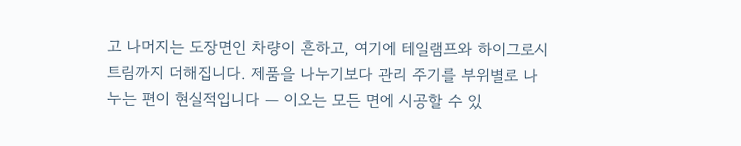고 나머지는 도장면인 차량이 흔하고, 여기에 테일램프와 하이그로시 트림까지 더해집니다. 제품을 나누기보다 관리 주기를 부위별로 나누는 편이 현실적입니다 — 이오는 모든 면에 시공할 수 있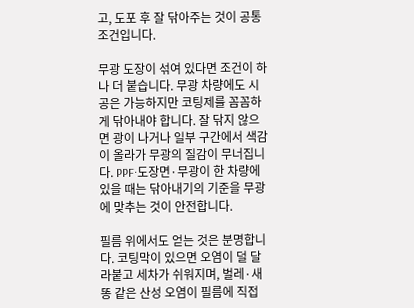고, 도포 후 잘 닦아주는 것이 공통 조건입니다.

무광 도장이 섞여 있다면 조건이 하나 더 붙습니다. 무광 차량에도 시공은 가능하지만 코팅제를 꼼꼼하게 닦아내야 합니다. 잘 닦지 않으면 광이 나거나 일부 구간에서 색감이 올라가 무광의 질감이 무너집니다. PPF·도장면·무광이 한 차량에 있을 때는 닦아내기의 기준을 무광에 맞추는 것이 안전합니다.

필름 위에서도 얻는 것은 분명합니다. 코팅막이 있으면 오염이 덜 달라붙고 세차가 쉬워지며, 벌레·새똥 같은 산성 오염이 필름에 직접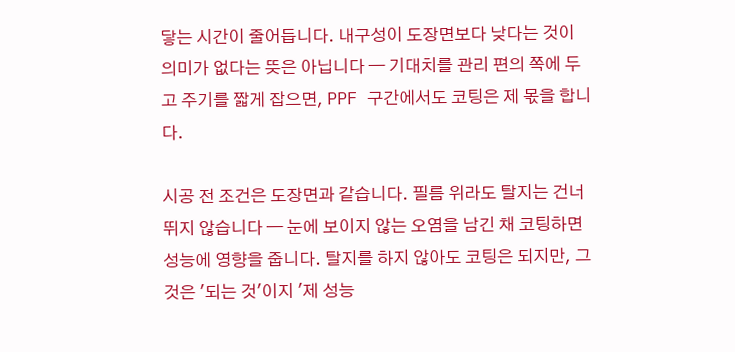닿는 시간이 줄어듭니다. 내구성이 도장면보다 낮다는 것이 의미가 없다는 뜻은 아닙니다 — 기대치를 관리 편의 쪽에 두고 주기를 짧게 잡으면, PPF 구간에서도 코팅은 제 몫을 합니다.

시공 전 조건은 도장면과 같습니다. 필름 위라도 탈지는 건너뛰지 않습니다 — 눈에 보이지 않는 오염을 남긴 채 코팅하면 성능에 영향을 줍니다. 탈지를 하지 않아도 코팅은 되지만, 그것은 '되는 것'이지 '제 성능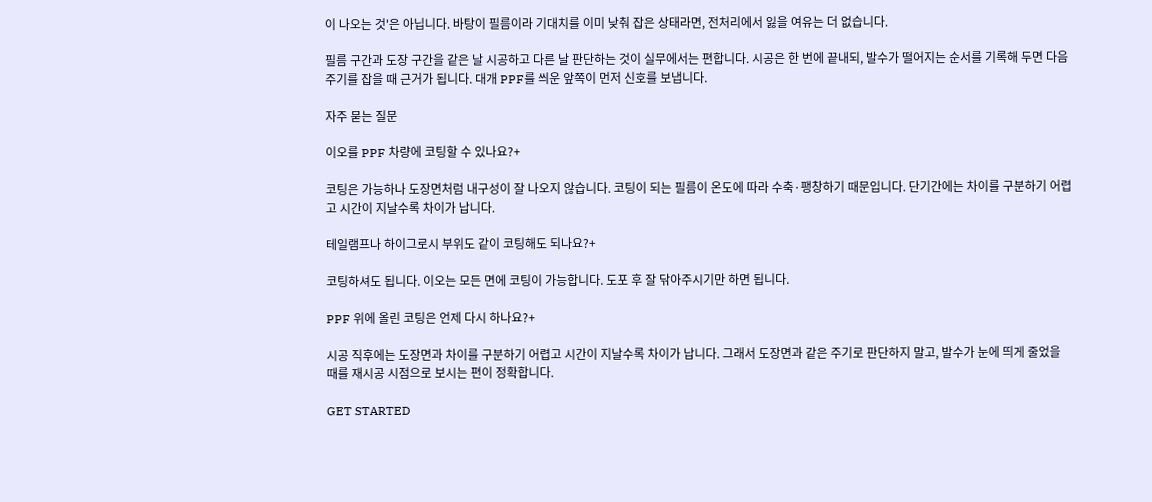이 나오는 것'은 아닙니다. 바탕이 필름이라 기대치를 이미 낮춰 잡은 상태라면, 전처리에서 잃을 여유는 더 없습니다.

필름 구간과 도장 구간을 같은 날 시공하고 다른 날 판단하는 것이 실무에서는 편합니다. 시공은 한 번에 끝내되, 발수가 떨어지는 순서를 기록해 두면 다음 주기를 잡을 때 근거가 됩니다. 대개 PPF를 씌운 앞쪽이 먼저 신호를 보냅니다.

자주 묻는 질문

이오를 PPF 차량에 코팅할 수 있나요?+

코팅은 가능하나 도장면처럼 내구성이 잘 나오지 않습니다. 코팅이 되는 필름이 온도에 따라 수축·팽창하기 때문입니다. 단기간에는 차이를 구분하기 어렵고 시간이 지날수록 차이가 납니다.

테일램프나 하이그로시 부위도 같이 코팅해도 되나요?+

코팅하셔도 됩니다. 이오는 모든 면에 코팅이 가능합니다. 도포 후 잘 닦아주시기만 하면 됩니다.

PPF 위에 올린 코팅은 언제 다시 하나요?+

시공 직후에는 도장면과 차이를 구분하기 어렵고 시간이 지날수록 차이가 납니다. 그래서 도장면과 같은 주기로 판단하지 말고, 발수가 눈에 띄게 줄었을 때를 재시공 시점으로 보시는 편이 정확합니다.

GET STARTED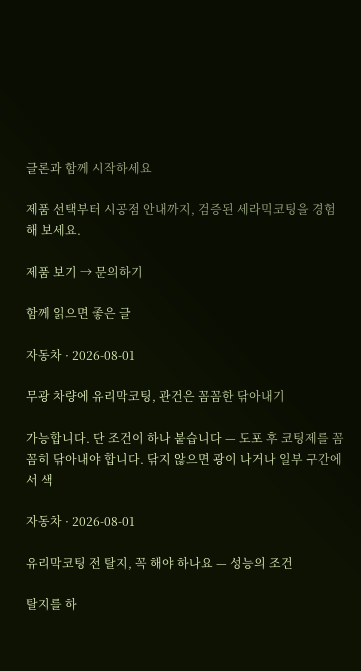글론과 함께 시작하세요

제품 선택부터 시공점 안내까지, 검증된 세라믹코팅을 경험해 보세요.

제품 보기 → 문의하기

함께 읽으면 좋은 글

자동차 · 2026-08-01

무광 차량에 유리막코팅, 관건은 꼼꼼한 닦아내기

가능합니다. 단 조건이 하나 붙습니다 — 도포 후 코팅제를 꼼꼼히 닦아내야 합니다. 닦지 않으면 광이 나거나 일부 구간에서 색

자동차 · 2026-08-01

유리막코팅 전 탈지, 꼭 해야 하나요 — 성능의 조건

탈지를 하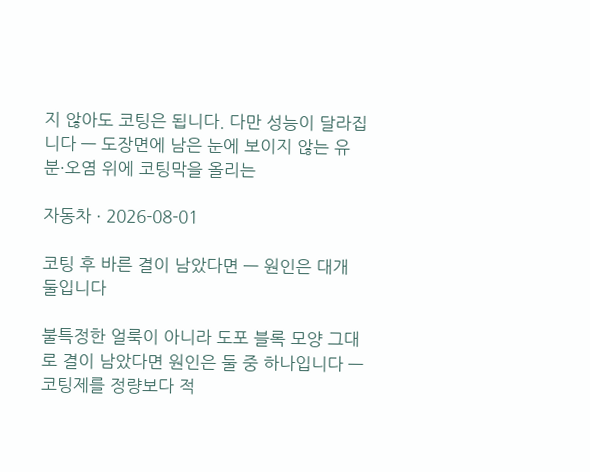지 않아도 코팅은 됩니다. 다만 성능이 달라집니다 — 도장면에 남은 눈에 보이지 않는 유분·오염 위에 코팅막을 올리는

자동차 · 2026-08-01

코팅 후 바른 결이 남았다면 — 원인은 대개 둘입니다

불특정한 얼룩이 아니라 도포 블록 모양 그대로 결이 남았다면 원인은 둘 중 하나입니다 — 코팅제를 정량보다 적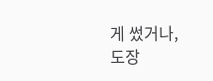게 썼거나, 도장